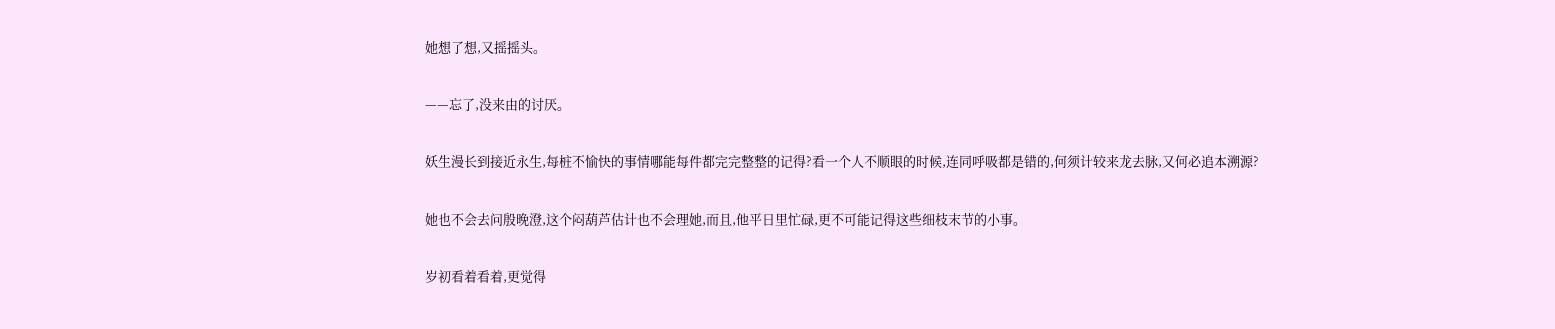她想了想,又摇摇头。

——忘了,没来由的讨厌。

妖生漫长到接近永生,每桩不愉快的事情哪能每件都完完整整的记得?看一个人不顺眼的时候,连同呼吸都是错的,何须计较来龙去脉,又何必追本溯源?

她也不会去问殷晚澄,这个闷葫芦估计也不会理她,而且,他平日里忙碌,更不可能记得这些细枝末节的小事。

岁初看着看着,更觉得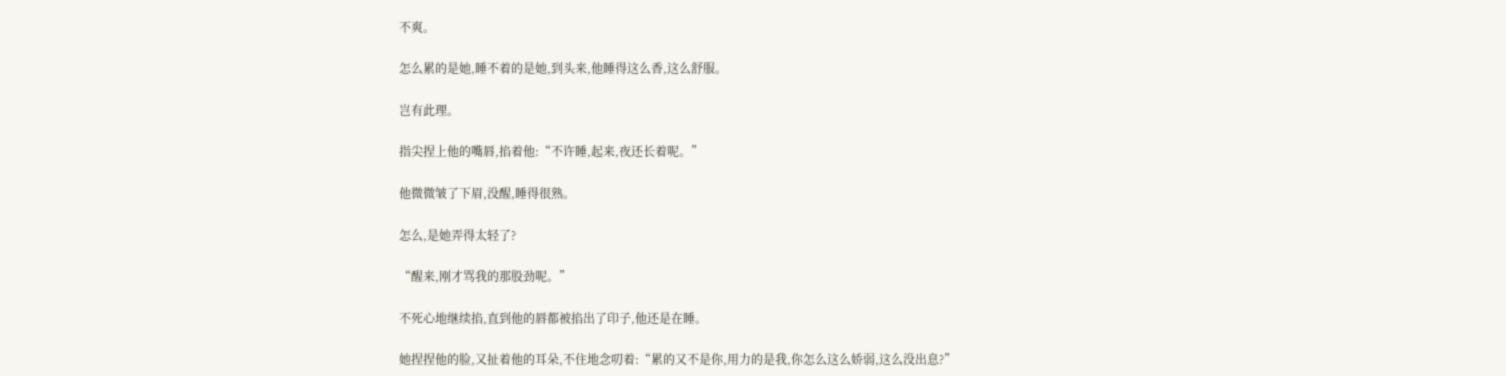不爽。

怎么累的是她,睡不着的是她,到头来,他睡得这么香,这么舒服。

岂有此理。

指尖捏上他的嘴唇,掐着他:“不许睡,起来,夜还长着呢。”

他微微皱了下眉,没醒,睡得很熟。

怎么,是她弄得太轻了?

“醒来,刚才骂我的那股劲呢。”

不死心地继续掐,直到他的唇都被掐出了印子,他还是在睡。

她捏捏他的脸,又扯着他的耳朵,不住地念叨着:“累的又不是你,用力的是我,你怎么这么娇弱,这么没出息?”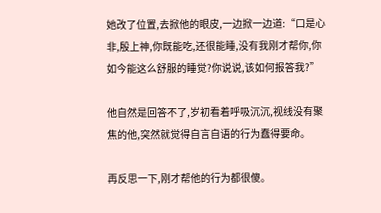她改了位置,去掀他的眼皮,一边掀一边道:“口是心非,殷上神,你既能吃,还很能睡,没有我刚才帮你,你如今能这么舒服的睡觉?你说说,该如何报答我?”

他自然是回答不了,岁初看着呼吸沉沉,视线没有聚焦的他,突然就觉得自言自语的行为蠢得要命。

再反思一下,刚才帮他的行为都很傻。